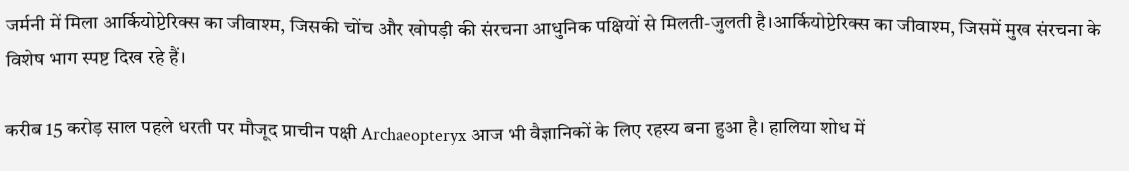जर्मनी में मिला आर्कियोप्टेरिक्स का जीवाश्म, जिसकी चोंच और खोपड़ी की संरचना आधुनिक पक्षियों से मिलती-जुलती है।आर्कियोप्टेरिक्स का जीवाश्म, जिसमें मुख संरचना के विशेष भाग स्पष्ट दिख रहे हैं।

करीब 15 करोड़ साल पहले धरती पर मौजूद प्राचीन पक्षी Archaeopteryx आज भी वैज्ञानिकों के लिए रहस्य बना हुआ है। हालिया शोध में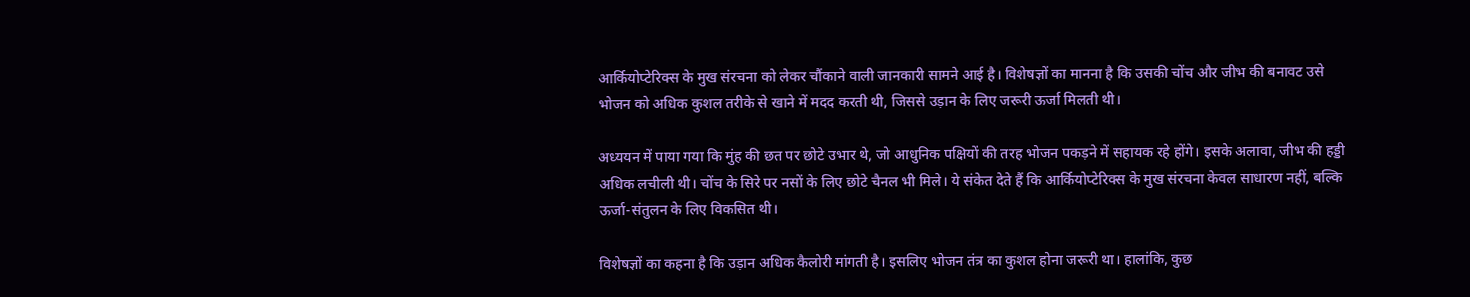आर्कियोप्टेरिक्स के मुख संरचना को लेकर चौंकाने वाली जानकारी सामने आई है। विशेषज्ञों का मानना है कि उसकी चोंच और जीभ की बनावट उसे भोजन को अधिक कुशल तरीके से खाने में मदद करती थी, जिससे उड़ान के लिए जरूरी ऊर्जा मिलती थी।

अध्ययन में पाया गया कि मुंह की छत पर छोटे उभार थे, जो आधुनिक पक्षियों की तरह भोजन पकड़ने में सहायक रहे होंगे। इसके अलावा, जीभ की हड्डी अधिक लचीली थी। चोंच के सिरे पर नसों के लिए छोटे चैनल भी मिले। ये संकेत देते हैं कि आर्कियोप्टेरिक्स के मुख संरचना केवल साधारण नहीं, बल्कि ऊर्जा-संतुलन के लिए विकसित थी।

विशेषज्ञों का कहना है कि उड़ान अधिक कैलोरी मांगती है। इसलिए भोजन तंत्र का कुशल होना जरूरी था। हालांकि, कुछ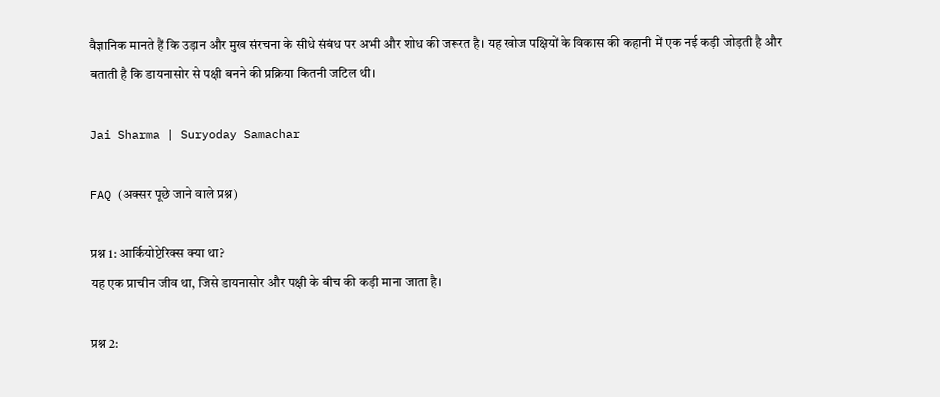वैज्ञानिक मानते हैं कि उड़ान और मुख संरचना के सीधे संबंध पर अभी और शोध की जरूरत है। यह खोज पक्षियों के विकास की कहानी में एक नई कड़ी जोड़ती है और बताती है कि डायनासोर से पक्षी बनने की प्रक्रिया कितनी जटिल थी।

Jai Sharma | Suryoday Samachar

FAQ (अक्सर पूछे जाने वाले प्रश्न)

प्रश्न 1: आर्कियोप्टेरिक्स क्या था?
यह एक प्राचीन जीव था, जिसे डायनासोर और पक्षी के बीच की कड़ी माना जाता है।

प्रश्न 2: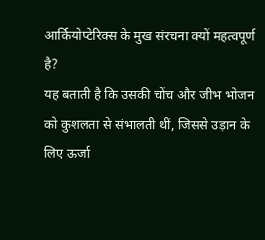आर्कियोप्टेरिक्स के मुख संरचना क्यों महत्वपूर्ण है?
यह बताती है कि उसकी चोंच और जीभ भोजन को कुशलता से संभालती थीं, जिससे उड़ान के लिए ऊर्जा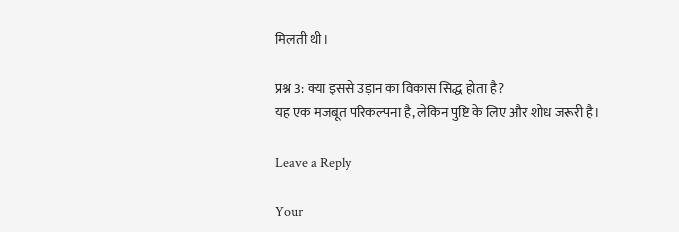मिलती थी।

प्रश्न 3: क्या इससे उड़ान का विकास सिद्ध होता है?
यह एक मजबूत परिकल्पना है, लेकिन पुष्टि के लिए और शोध जरूरी है।

Leave a Reply

Your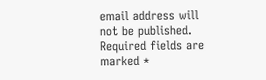email address will not be published. Required fields are marked *